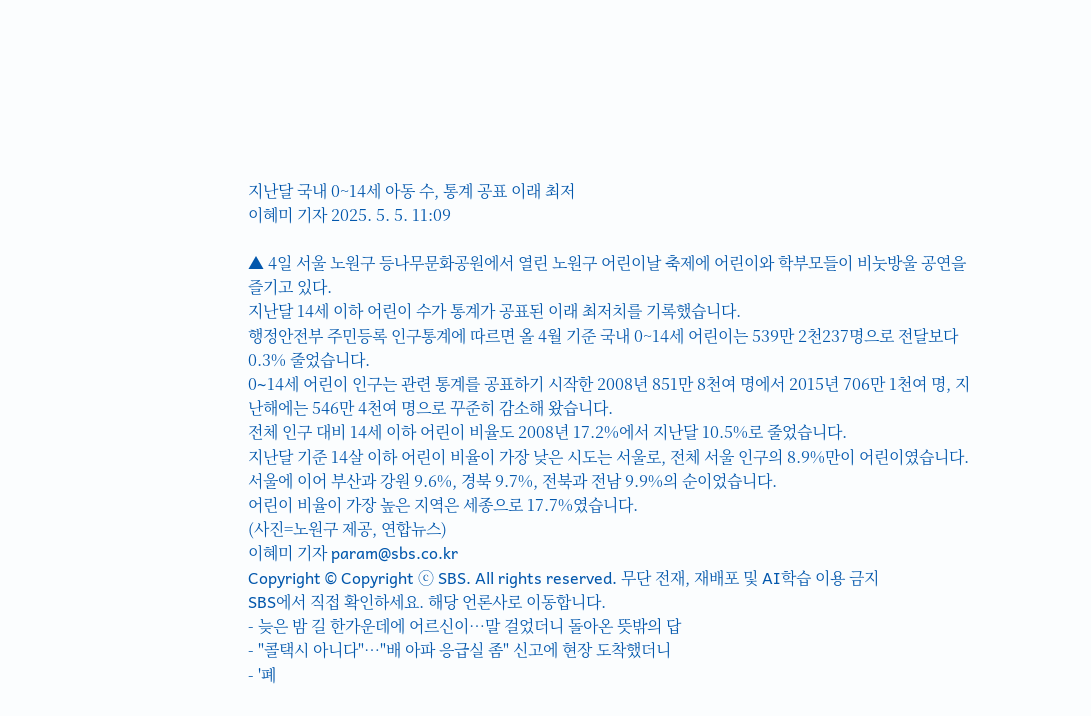지난달 국내 0~14세 아동 수, 통계 공표 이래 최저
이혜미 기자 2025. 5. 5. 11:09

▲ 4일 서울 노원구 등나무문화공원에서 열린 노원구 어린이날 축제에 어린이와 학부모들이 비눗방울 공연을 즐기고 있다.
지난달 14세 이하 어린이 수가 통계가 공표된 이래 최저치를 기록했습니다.
행정안전부 주민등록 인구통계에 따르면 올 4월 기준 국내 0~14세 어린이는 539만 2천237명으로 전달보다 0.3% 줄었습니다.
0∼14세 어린이 인구는 관련 통계를 공표하기 시작한 2008년 851만 8천여 명에서 2015년 706만 1천여 명, 지난해에는 546만 4천여 명으로 꾸준히 감소해 왔습니다.
전체 인구 대비 14세 이하 어린이 비율도 2008년 17.2%에서 지난달 10.5%로 줄었습니다.
지난달 기준 14살 이하 어린이 비율이 가장 낮은 시도는 서울로, 전체 서울 인구의 8.9%만이 어린이였습니다.
서울에 이어 부산과 강원 9.6%, 경북 9.7%, 전북과 전남 9.9%의 순이었습니다.
어린이 비율이 가장 높은 지역은 세종으로 17.7%였습니다.
(사진=노원구 제공, 연합뉴스)
이혜미 기자 param@sbs.co.kr
Copyright © Copyright ⓒ SBS. All rights reserved. 무단 전재, 재배포 및 AI학습 이용 금지
SBS에서 직접 확인하세요. 해당 언론사로 이동합니다.
- 늦은 밤 길 한가운데에 어르신이…말 걸었더니 돌아온 뜻밖의 답
- "콜택시 아니다"…"배 아파 응급실 좀" 신고에 현장 도착했더니
- '폐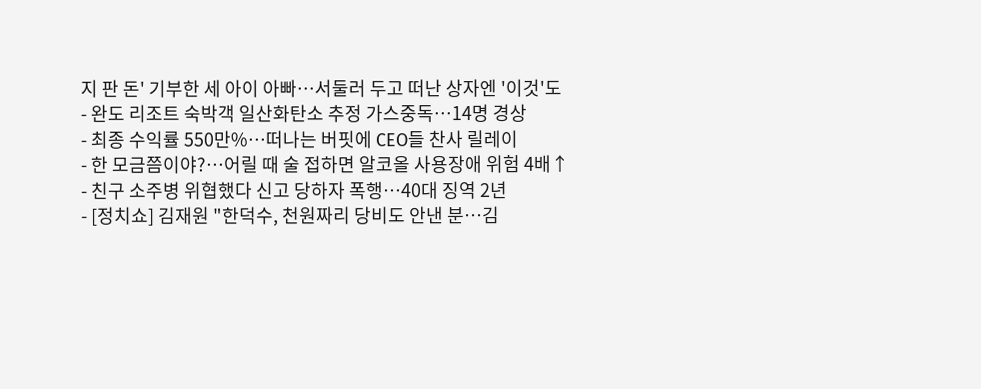지 판 돈' 기부한 세 아이 아빠…서둘러 두고 떠난 상자엔 '이것'도
- 완도 리조트 숙박객 일산화탄소 추정 가스중독…14명 경상
- 최종 수익률 550만%…떠나는 버핏에 CEO들 찬사 릴레이
- 한 모금쯤이야?…어릴 때 술 접하면 알코올 사용장애 위험 4배↑
- 친구 소주병 위협했다 신고 당하자 폭행…40대 징역 2년
- [정치쇼] 김재원 "한덕수, 천원짜리 당비도 안낸 분…김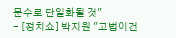문수로 단일화될 것"
- [정치쇼] 박지원 "고법이건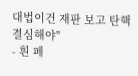대법이건 재판 보고 탄핵 결심해야"
- 흰 페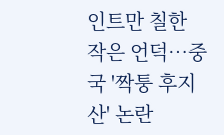인트만 칠한 작은 언덕…중국 '짝퉁 후지산' 논란